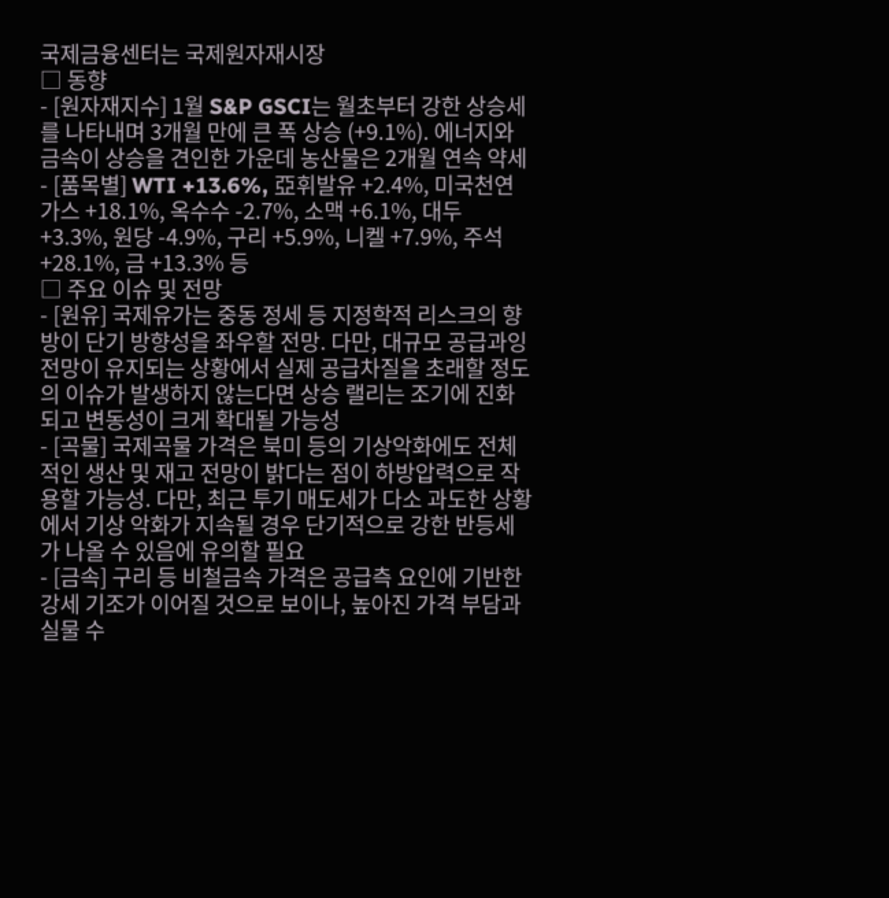국제금융센터는 국제원자재시장
□ 동향
- [원자재지수] 1월 S&P GSCI는 월초부터 강한 상승세를 나타내며 3개월 만에 큰 폭 상승 (+9.1%). 에너지와 금속이 상승을 견인한 가운데 농산물은 2개월 연속 약세
- [품목별] WTI +13.6%, 亞휘발유 +2.4%, 미국천연가스 +18.1%, 옥수수 -2.7%, 소맥 +6.1%, 대두 +3.3%, 원당 -4.9%, 구리 +5.9%, 니켈 +7.9%, 주석 +28.1%, 금 +13.3% 등
□ 주요 이슈 및 전망
- [원유] 국제유가는 중동 정세 등 지정학적 리스크의 향방이 단기 방향성을 좌우할 전망. 다만, 대규모 공급과잉 전망이 유지되는 상황에서 실제 공급차질을 초래할 정도의 이슈가 발생하지 않는다면 상승 랠리는 조기에 진화되고 변동성이 크게 확대될 가능성
- [곡물] 국제곡물 가격은 북미 등의 기상악화에도 전체적인 생산 및 재고 전망이 밝다는 점이 하방압력으로 작용할 가능성. 다만, 최근 투기 매도세가 다소 과도한 상황에서 기상 악화가 지속될 경우 단기적으로 강한 반등세가 나올 수 있음에 유의할 필요
- [금속] 구리 등 비철금속 가격은 공급측 요인에 기반한 강세 기조가 이어질 것으로 보이나, 높아진 가격 부담과 실물 수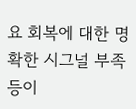요 회복에 대한 명확한 시그널 부족 등이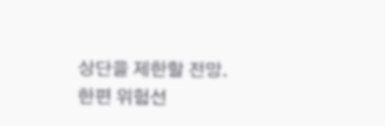상단을 제한할 전망. 한편 위험선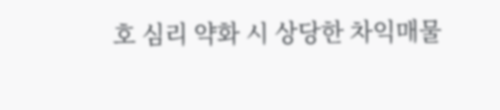호 심리 약화 시 상당한 차익매물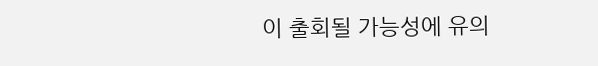이 출회될 가능성에 유의